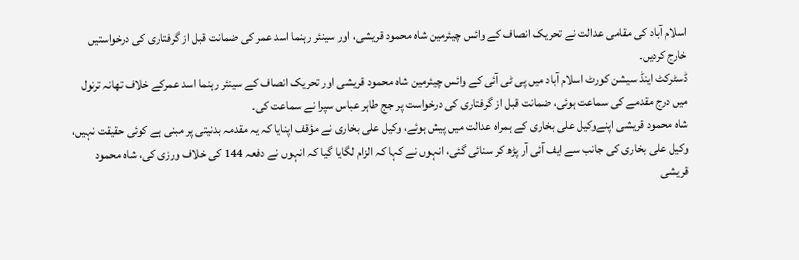اسلام آباد کی مقامی عدالت نے تحریک انصاف کے وائس چیئرمین شاہ محمود قریشی، اور سینئر رہنما اسد عمر کی ضمانت قبل از گرفتاری کی درخواستیں خارج کردیں۔
ڈسٹرکٹ اینڈ سیشن کورٹ اسلام آباد میں پی ٹی آئی کے وائس چیئرمین شاہ محمود قریشی اور تحریک انصاف کے سینئر رہنما اسد عمرکے خلاف تھانہ ترنول میں درج مقدمے کی سماعت ہوئی، ضمانت قبل از گرفتاری کی درخواست پر جج طاہر عباس سپرا نے سماعت کی۔
شاہ محمود قریشی اپنےوکیل علی بخاری کے ہمراہ عدالت میں پیش ہوئے، وکیل علی بخاری نے مؤقف اپنایا کہ یہ مقدمہ بدنیتی پر مبنی ہے کوئی حقیقت نہیں، وکیل علی بخاری کی جانب سے ایف آئی آر پڑھ کر سنائی گئی، انہوں نے کہا کہ الزام لگایا گیا کہ انہوں نے دفعہ 144 کی خلاف ورزی کی، شاہ محمود قریشی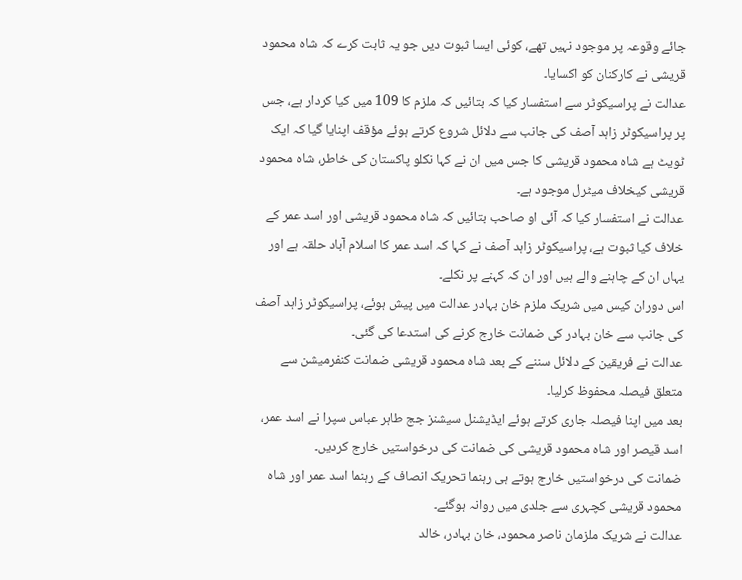جائے وقوعہ پر موجود نہیں تھے، کوئی ایسا ثبوت دیں جو یہ ثابت کرے کہ شاہ محمود قریشی نے کارکنان کو اکسایا۔
عدالت نے پراسیکوٹر سے استفسار کیا کہ بتائیں کہ ملزم کا 109 میں کیا کردار ہے، جس پر پراسیکوٹر زاہد آصف کی جانب سے دلائل شروع کرتے ہوئے مؤقف اپنایا گیا کہ ایک ٹویٹ ہے شاہ محمود قریشی کا جس میں ان نے کہا نکلو پاکستان کی خاطر، شاہ محمود قریشی کیخلاف میٹرل موجود ہے۔
عدالت نے استفسار کیا کہ آئی او صاحب بتائیں کہ شاہ محمود قریشی اور اسد عمر کے خلاف کیا ثبوت ہے، پراسیکوٹر زاہد آصف نے کہا کہ اسد عمر کا اسلام آباد حلقہ ہے اور یہاں ان کے چاہنے والے ہیں اور ان کہ کہنے پر نکلے۔
اس دوران کیس میں شریک ملزم خان بہادر عدالت میں پیش ہوئے، پراسیکوٹر زاہد آصف کی جانب سے خان بہادر کی ضمانت خارج کرنے کی استدعا کی گئی۔
عدالت نے فریقین کے دلائل سننے کے بعد شاہ محمود قریشی ضمانت کنفرمیشن سے متعلق فیصلہ محفوظ کرلیا۔
بعد میں اپنا فیصلہ جاری کرتے ہوئے ایڈیشنل سیشنز جج طاہر عباس سپرا نے اسد عمر، اسد قیصر اور شاہ محمود قریشی کی ضمانت کی درخواستیں خارج کردیں۔
ضمانت کی درخواستیں خارج ہوتے ہی رہنما تحریک انصاف کے رہنما اسد عمر اور شاہ محمود قریشی کچہری سے جلدی میں روانہ ہوگئے۔
عدالت نے شریک ملزمان ناصر محمود، خان بہادر، خالد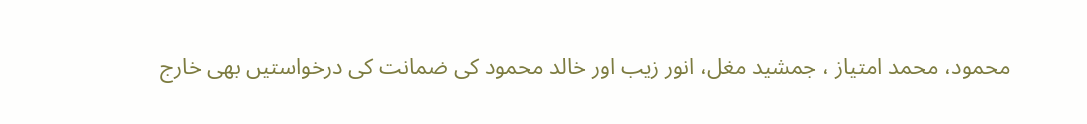محمود، محمد امتیاز ، جمشید مغل، انور زیب اور خالد محمود کی ضمانت کی درخواستیں بھی خارج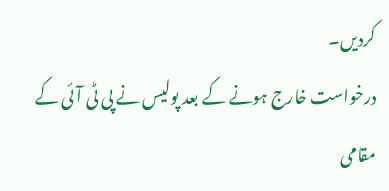کردیں۔
درخواست خارج ہونے کے بعد پولیس نے پی ٹی آئی کے مقامی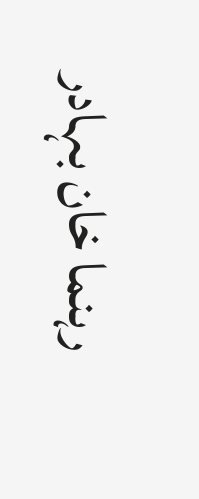رہنما خان بہادر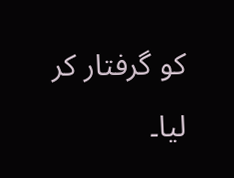کو گرفتار کر لیا۔